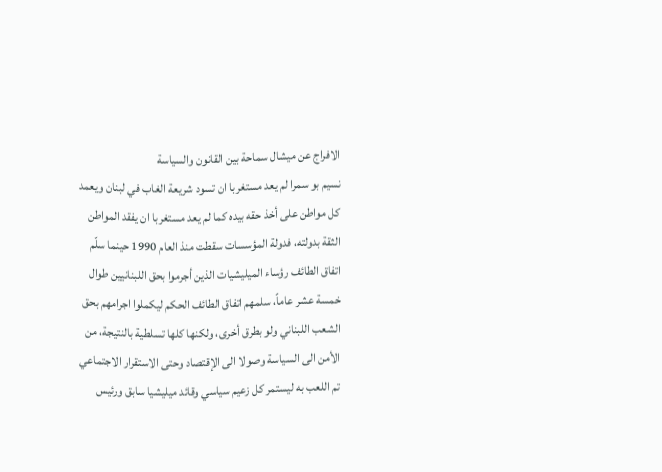الافراج عن ميشال سماحة بين القانون والسياسة
نسيم بو سمرا لم يعد مستغربا ان تسود شريعة الغاب في لبنان ويعمد كل مواطن على أخذ حقه بيده كما لم يعد مستغربا ان يفقد المواطن الثقة بدولته، فدولة المؤسسات سقطت منذ العام 1990 حينما سلّم اتفاق الطائف رؤساء الميليشيات الذين أجرموا بحق اللبنانيين طوال خمسة عشر عاماً، سلمهم اتفاق الطائف الحكم ليكملوا اجرامهم بحق الشعب اللبناني ولو بطرق أخرى، ولكنها كلها تسلطية بالنتيجة، من الأمن الى السياسة وصولا الى الإقتصاد وحتى الاستقرار الاجتماعي تم اللعب به ليستمر كل زعيم سياسي وقائد ميليشيا سابق ورئيس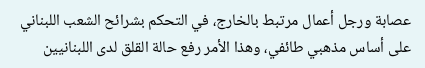عصابة ورجل أعمال مرتبط بالخارج، في التحكم بشرائح الشعب اللبناني على أساس مذهبي طائفي، وهذا الأمر رفع حالة القلق لدى اللبنانيين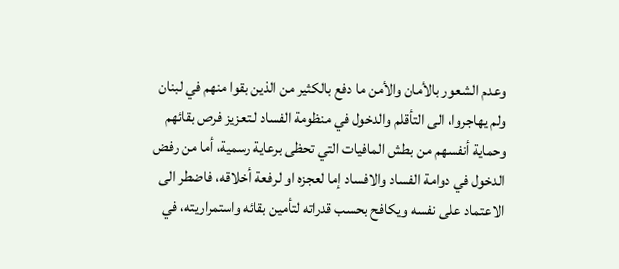وعدم الشعور بالأمان والأمن ما دفع بالكثير من الذين بقوا منهم في لبنان ولم يهاجروا، الى التأقلم والدخول في منظومة الفساد لـتعزيز فرص بقائهم وحماية أنفسهم من بطش المافيات التي تحظى برعاية رسمية، أما من رفض الدخول في دوامة الفساد والافساد إما لعجزه او لرفعة أخلاقه، فاضطر الى الاعتماد على نفسه ويكافح بحسب قدراته لتأمين بقائه واستمراريته، في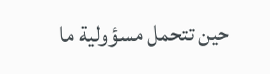حين تتحمل مسؤولية ما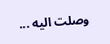وصلت اليه ...